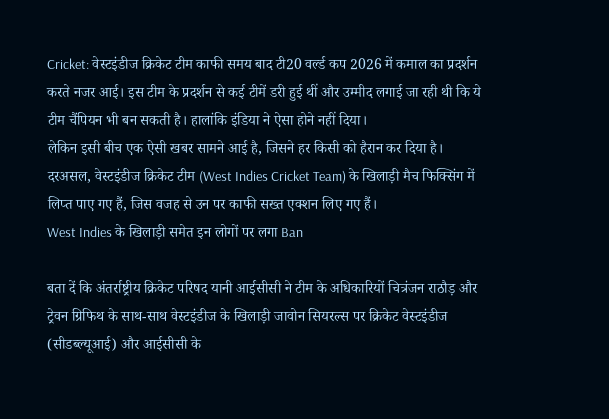Cricket: वेस्टइंडीज क्रिकेट टीम काफी समय बाद टी20 वर्ल्ड कप 2026 में कमाल का प्रदर्शन करते नजर आई। इस टीम के प्रदर्शन से कई टीमें डरी हुई थीं और उम्मीद लगाई जा रही थी कि ये टीम चैंपियन भी बन सकती है। हालांकि इंडिया ने ऐसा होने नहीं दिया।
लेकिन इसी बीच एक ऐसी खबर सामने आई है, जिसने हर किसी को हैरान कर दिया है। दरअसल, वेस्टइंडीज क्रिकेट टीम (West Indies Cricket Team) के खिलाड़ी मैच फिक्सिंग में लिप्त पाए गए हैं, जिस वजह से उन पर काफी सख्त एक्शन लिए गए हैं।
West Indies के खिलाड़ी समेत इन लोगों पर लगा Ban

बता दें कि अंतर्राष्ट्रीय क्रिकेट परिषद यानी आईसीसी ने टीम के अधिकारियों चित्रंजन राठौड़ और ट्रेवन ग्रिफिथ के साथ-साथ वेस्टइंडीज के खिलाड़ी जावोन सियरल्स पर क्रिकेट वेस्टइंडीज (सीडब्ल्यूआई) और आईसीसी के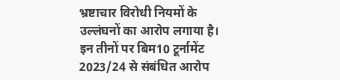भ्रष्टाचार विरोधी नियमों के उल्लंघनों का आरोप लगाया है।
इन तीनों पर बिम10 टूर्नामेंट 2023/24 से संबंधित आरोप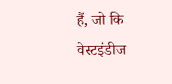हैं, जो कि वेस्टइंडीज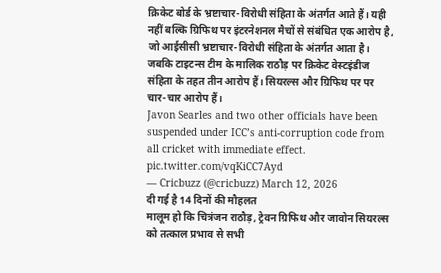क्रिकेट बोर्ड के भ्रष्टाचार-विरोधी संहिता के अंतर्गत आते हैं। यही नहीं बल्कि ग्रिफिथ पर इंटरनेशनल मैचों से संबंधित एक आरोप है, जो आईसीसी भ्रष्टाचार-विरोधी संहिता के अंतर्गत आता है। जबकि टाइटन्स टीम के मालिक राठौड़ पर क्रिकेट वेस्टइंडीज संहिता के तहत तीन आरोप हैं। सियरल्स और ग्रिफिथ पर पर चार-चार आरोप हैं।
Javon Searles and two other officials have been suspended under ICC’s anti-corruption code from all cricket with immediate effect. pic.twitter.com/vqKiCC7Ayd
— Cricbuzz (@cricbuzz) March 12, 2026
दी गई है 14 दिनों की मौहलत
मालूम हो कि चित्रंजन राठौड़, ट्रेवन ग्रिफिथ और जावोन सियरल्स को तत्काल प्रभाव से सभी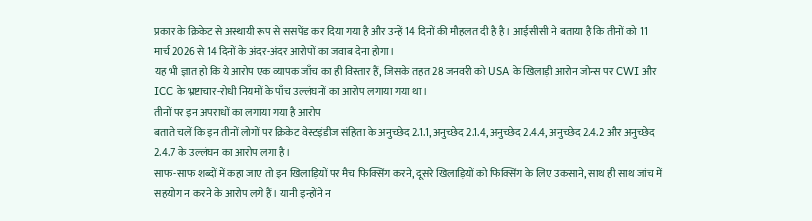प्रकार के क्रिकेट से अस्थायी रूप से ससपेंड कर दिया गया है और उन्हें 14 दिनों की मौहलत दी है है। आईसीसी ने बताया है कि तीनों को 11 मार्च 2026 से 14 दिनों के अंदर-अंदर आरोपों का जवाब देना होगा।
यह भी ज्ञात हो कि ये आरोप एक व्यापक जाँच का ही विस्तार हैं, जिसके तहत 28 जनवरी को USA के खिलाड़ी आरोन जोन्स पर CWI और ICC के भ्रष्टाचार-रोधी नियमों के पाँच उल्लंघनों का आरोप लगाया गया था।
तीनों पर इन अपराधों का लगाया गया है आरोप
बताते चलें कि इन तीनों लोगों पर क्रिकेट वेस्टइंडीज संहिता के अनुच्छेद 2.1.1, अनुच्छेद 2.1.4, अनुच्छेद 2.4.4, अनुच्छेद 2.4.2 और अनुच्छेद 2.4.7 के उल्लंघन का आरोप लगा है।
साफ-साफ शब्दों में कहा जाए तो इन खिलाड़ियों पर मैच फिक्सिंग करने, दूसरे खिलाड़ियों को फिक्सिंग के लिए उकसाने, साथ ही साथ जांच में सहयोग न करने के आरोप लगे हैं। यानी इन्होंने न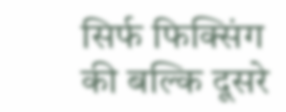सिर्फ फिक्सिंग की बल्कि दूसरे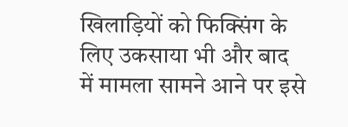खिलाड़ियों को फिक्सिंग के लिए उकसाया भी और बाद में मामला सामने आने पर इसे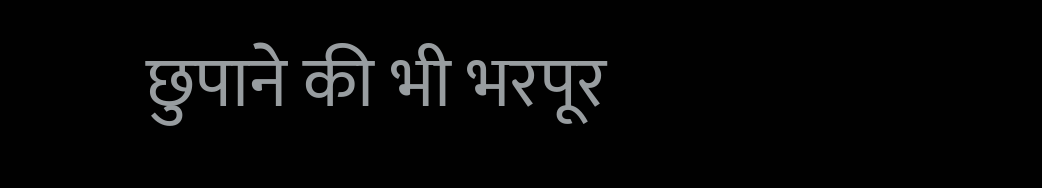छुपाने की भी भरपूर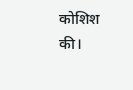कोशिश की।